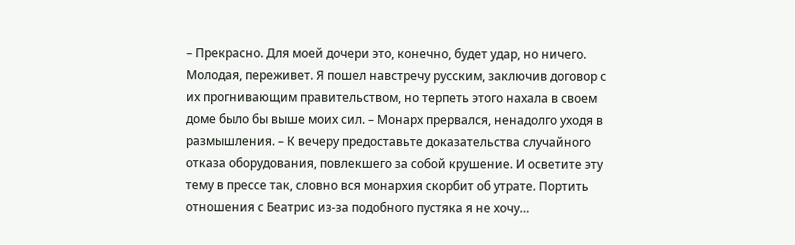– Прекрасно. Для моей дочери это, конечно, будет удар, но ничего. Молодая, переживет. Я пошел навстречу русским, заключив договор с их прогнивающим правительством, но терпеть этого нахала в своем доме было бы выше моих сил. – Монарх прервался, ненадолго уходя в размышления. – К вечеру предоставьте доказательства случайного отказа оборудования, повлекшего за собой крушение. И осветите эту тему в прессе так, словно вся монархия скорбит об утрате. Портить отношения с Беатрис из-за подобного пустяка я не хочу…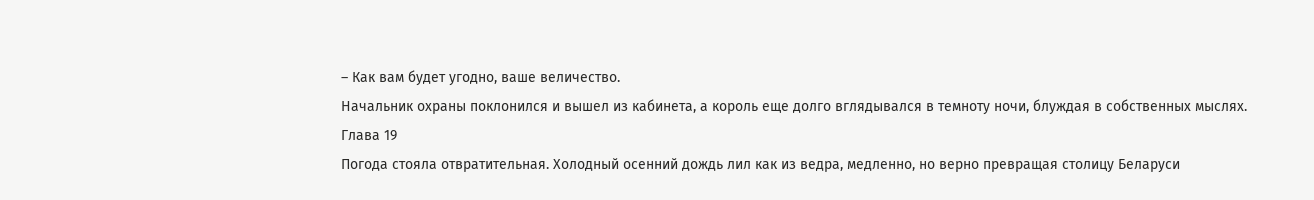– Как вам будет угодно, ваше величество.
Начальник охраны поклонился и вышел из кабинета, а король еще долго вглядывался в темноту ночи, блуждая в собственных мыслях.
Глава 19
Погода стояла отвратительная. Холодный осенний дождь лил как из ведра, медленно, но верно превращая столицу Беларуси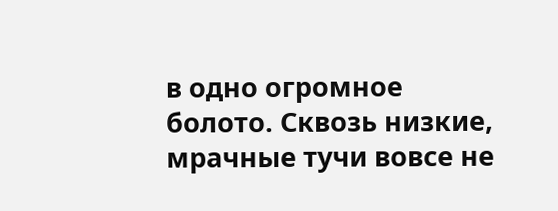в одно огромное болото. Сквозь низкие, мрачные тучи вовсе не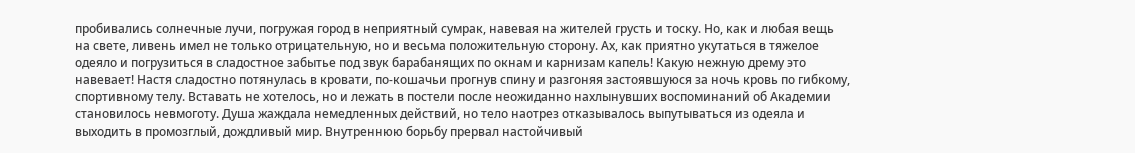пробивались солнечные лучи, погружая город в неприятный сумрак, навевая на жителей грусть и тоску. Но, как и любая вещь на свете, ливень имел не только отрицательную, но и весьма положительную сторону. Ах, как приятно укутаться в тяжелое одеяло и погрузиться в сладостное забытье под звук барабанящих по окнам и карнизам капель! Какую нежную дрему это навевает! Настя сладостно потянулась в кровати, по-кошачьи прогнув спину и разгоняя застоявшуюся за ночь кровь по гибкому, спортивному телу. Вставать не хотелось, но и лежать в постели после неожиданно нахлынувших воспоминаний об Академии становилось невмоготу. Душа жаждала немедленных действий, но тело наотрез отказывалось выпутываться из одеяла и выходить в промозглый, дождливый мир. Внутреннюю борьбу прервал настойчивый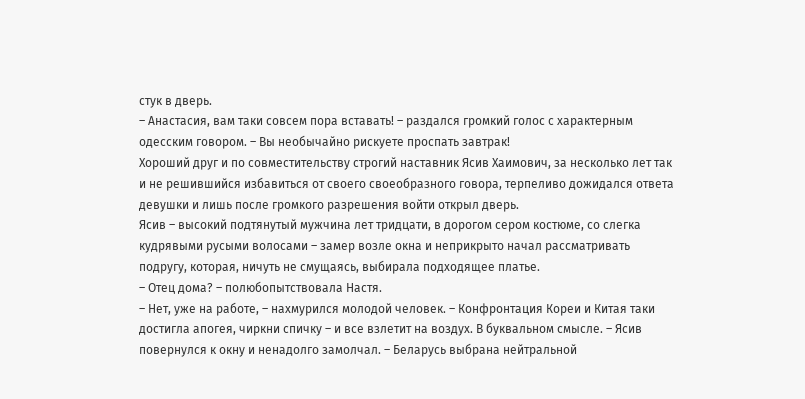стук в дверь.
– Анастасия, вам таки совсем пора вставать! – раздался громкий голос с характерным одесским говором. – Вы необычайно рискуете проспать завтрак!
Хороший друг и по совместительству строгий наставник Ясив Хаимович, за несколько лет так и не решившийся избавиться от своего своеобразного говора, терпеливо дожидался ответа девушки и лишь после громкого разрешения войти открыл дверь.
Ясив – высокий подтянутый мужчина лет тридцати, в дорогом сером костюме, со слегка кудрявыми русыми волосами – замер возле окна и неприкрыто начал рассматривать подругу, которая, ничуть не смущаясь, выбирала подходящее платье.
– Отец дома? – полюбопытствовала Настя.
– Нет, уже на работе, – нахмурился молодой человек. – Конфронтация Кореи и Китая таки достигла апогея, чиркни спичку – и все взлетит на воздух. В буквальном смысле. – Ясив повернулся к окну и ненадолго замолчал. – Беларусь выбрана нейтральной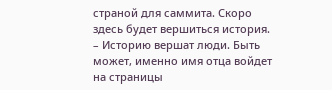страной для саммита. Скоро здесь будет вершиться история.
– Историю вершат люди. Быть может, именно имя отца войдет на страницы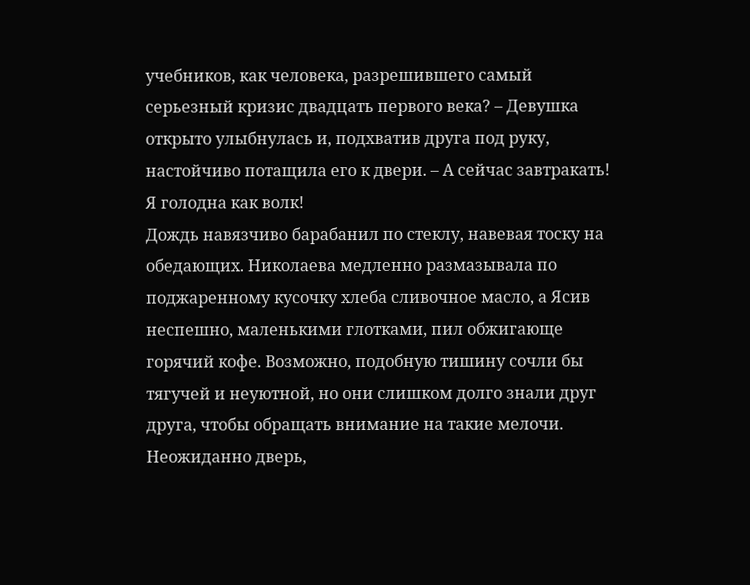учебников, как человека, разрешившего самый серьезный кризис двадцать первого века? – Девушка открыто улыбнулась и, подхватив друга под руку, настойчиво потащила его к двери. – А сейчас завтракать! Я голодна как волк!
Дождь навязчиво барабанил по стеклу, навевая тоску на обедающих. Николаева медленно размазывала по поджаренному кусочку хлеба сливочное масло, а Ясив неспешно, маленькими глотками, пил обжигающе горячий кофе. Возможно, подобную тишину сочли бы тягучей и неуютной, но они слишком долго знали друг друга, чтобы обращать внимание на такие мелочи.
Неожиданно дверь,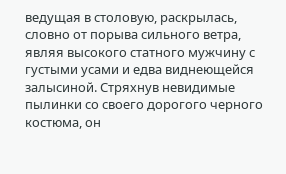ведущая в столовую, раскрылась, словно от порыва сильного ветра, являя высокого статного мужчину с густыми усами и едва виднеющейся залысиной. Стряхнув невидимые пылинки со своего дорогого черного костюма, он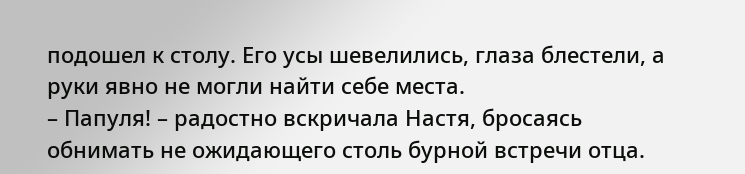подошел к столу. Его усы шевелились, глаза блестели, а руки явно не могли найти себе места.
– Папуля! – радостно вскричала Настя, бросаясь обнимать не ожидающего столь бурной встречи отца.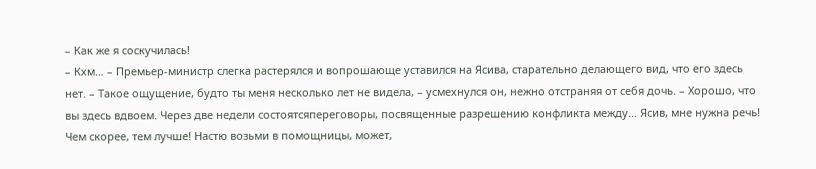– Как же я соскучилась!
– Кхм… – Премьер-министр слегка растерялся и вопрошающе уставился на Ясива, старательно делающего вид, что его здесь нет. – Такое ощущение, будто ты меня несколько лет не видела, – усмехнулся он, нежно отстраняя от себя дочь. – Хорошо, что вы здесь вдвоем. Через две недели состоятсяпереговоры, посвященные разрешению конфликта между… Ясив, мне нужна речь! Чем скорее, тем лучше! Настю возьми в помощницы, может,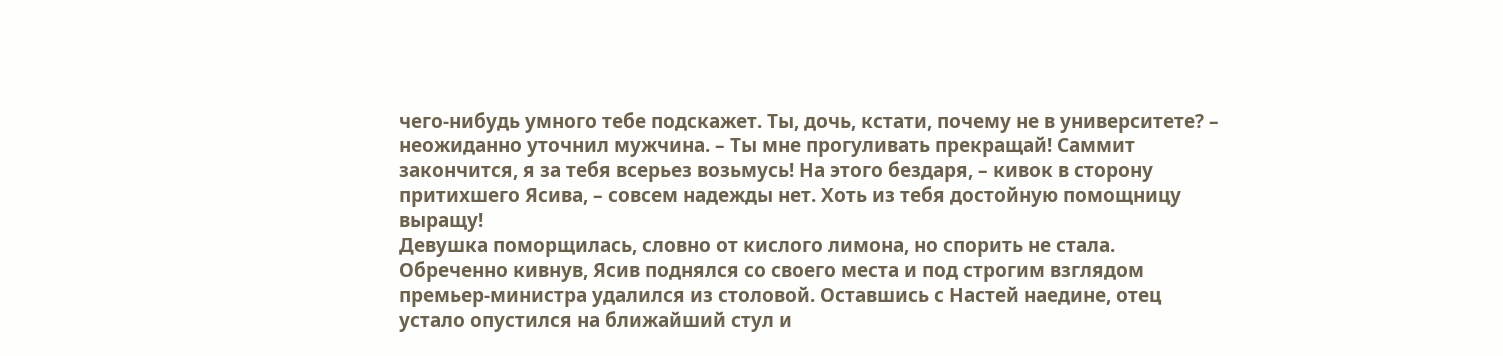чего-нибудь умного тебе подскажет. Ты, дочь, кстати, почему не в университете? – неожиданно уточнил мужчина. – Ты мне прогуливать прекращай! Саммит закончится, я за тебя всерьез возьмусь! На этого бездаря, – кивок в сторону притихшего Ясива, – совсем надежды нет. Хоть из тебя достойную помощницу выращу!
Девушка поморщилась, словно от кислого лимона, но спорить не стала. Обреченно кивнув, Ясив поднялся со своего места и под строгим взглядом премьер-министра удалился из столовой. Оставшись с Настей наедине, отец устало опустился на ближайший стул и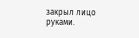закрыл лицо руками.